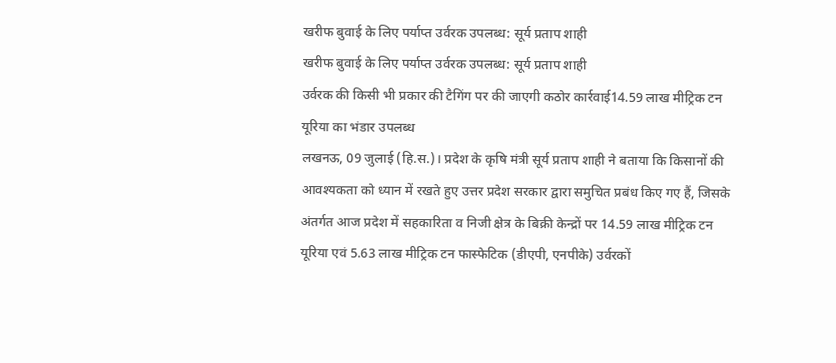खरीफ बुवाई के लिए पर्याप्त उर्वरक उपलब्ध: सूर्य प्रताप शाही
खरीफ बुवाई के लिए पर्याप्त उर्वरक उपलब्ध: सूर्य प्रताप शाही
उर्वरक की किसी भी प्रकार की टैगिंग पर की जाएगी कठोर कार्रवाई14.59 लाख मीट्रिक टन यूरिया का भंडार उपलब्ध
लखनऊ, 09 जुलाई (हि.स.)। प्रदेश के कृषि मंत्री सूर्य प्रताप शाही ने बताया कि किसानों की आवश्यकता को ध्यान में रखते हुए उत्तर प्रदेश सरकार द्वारा समुचित प्रबंध किए गए हैं, जिसके अंतर्गत आज प्रदेश में सहकारिता व निजी क्षेत्र के बिक्री केन्द्रों पर 14.59 लाख मीट्रिक टन यूरिया एवं 5.63 लाख मीट्रिक टन फास्फेटिक (डीएपी, एनपीके) उर्वरकों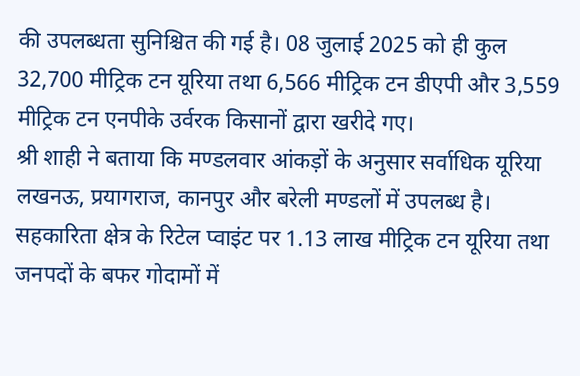की उपलब्धता सुनिश्चित की गई है। 08 जुलाई 2025 को ही कुल 32,700 मीट्रिक टन यूरिया तथा 6,566 मीट्रिक टन डीएपी और 3,559 मीट्रिक टन एनपीके उर्वरक किसानों द्वारा खरीदे गए।
श्री शाही ने बताया कि मण्डलवार आंकड़ों के अनुसार सर्वाधिक यूरिया लखनऊ, प्रयागराज, कानपुर और बरेली मण्डलों में उपलब्ध है। सहकारिता क्षेत्र के रिटेल प्वाइंट पर 1.13 लाख मीट्रिक टन यूरिया तथा जनपदों के बफर गोदामों में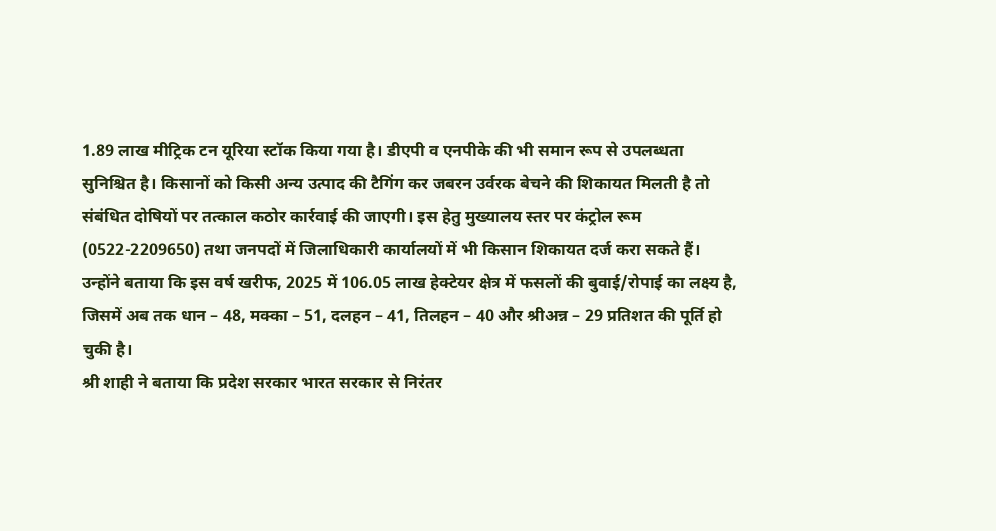1.89 लाख मीट्रिक टन यूरिया स्टॉक किया गया है। डीएपी व एनपीके की भी समान रूप से उपलब्धता सुनिश्चित है। किसानों को किसी अन्य उत्पाद की टैगिंग कर जबरन उर्वरक बेचने की शिकायत मिलती है तो संबंधित दोषियों पर तत्काल कठोर कार्रवाई की जाएगी। इस हेतु मुख्यालय स्तर पर कंट्रोल रूम (0522-2209650) तथा जनपदों में जिलाधिकारी कार्यालयों में भी किसान शिकायत दर्ज करा सकते हैं।
उन्होंने बताया कि इस वर्ष खरीफ, 2025 में 106.05 लाख हेक्टेयर क्षेत्र में फसलों की बुवाई/रोपाई का लक्ष्य है, जिसमें अब तक धान – 48, मक्का – 51, दलहन – 41, तिलहन – 40 और श्रीअन्न – 29 प्रतिशत की पूर्ति हो चुकी है।
श्री शाही ने बताया कि प्रदेश सरकार भारत सरकार से निरंतर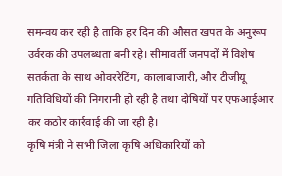समन्वय कर रही है ताकि हर दिन की औसत खपत के अनुरूप उर्वरक की उपलब्धता बनी रहे। सीमावर्ती जनपदों में विशेष सतर्कता के साथ ओवररेटिंग, कालाबाजारी, और टीजीयू गतिविधियों की निगरानी हो रही है तथा दोषियों पर एफआईआर कर कठोर कार्रवाई की जा रही है।
कृषि मंत्री ने सभी जिला कृषि अधिकारियों को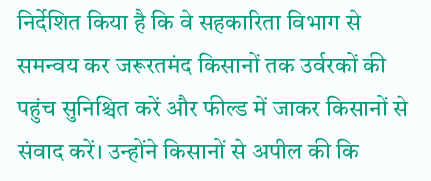निर्देशित किया है कि वे सहकारिता विभाग से समन्वय कर जरूरतमंद किसानों तक उर्वरकों की पहुंच सुनिश्चित करें और फील्ड में जाकर किसानों से संवाद करें। उन्होंने किसानों से अपील की कि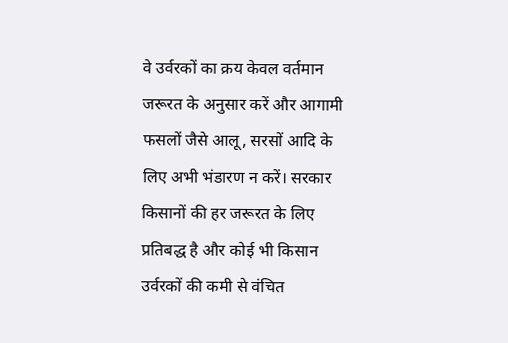वे उर्वरकों का क्रय केवल वर्तमान जरूरत के अनुसार करें और आगामी फसलों जैसे आलू, सरसों आदि के लिए अभी भंडारण न करें। सरकार किसानों की हर जरूरत के लिए प्रतिबद्ध है और कोई भी किसान उर्वरकों की कमी से वंचित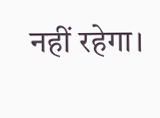नहीं रहेगा।